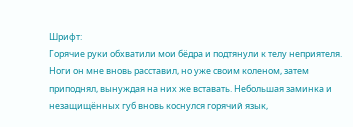Шрифт:
Горячие руки обхватили мои бёдра и подтянули к телу неприятеля. Ноги он мне вновь расставил, но уже своим коленом, затем приподнял, вынуждая на них же вставать. Небольшая заминка и незащищённых губ вновь коснулся горячий язык,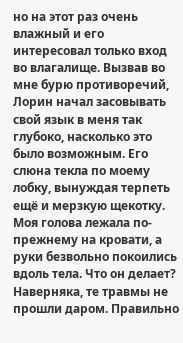но на этот раз очень влажный и его интересовал только вход во влагалище. Вызвав во мне бурю противоречий, Лорин начал засовывать свой язык в меня так глубоко, насколько это было возможным. Его слюна текла по моему лобку, вынуждая терпеть ещё и мерзкую щекотку. Моя голова лежала по-прежнему на кровати, а руки безвольно покоились вдоль тела. Что он делает? Наверняка, те травмы не прошли даром. Правильно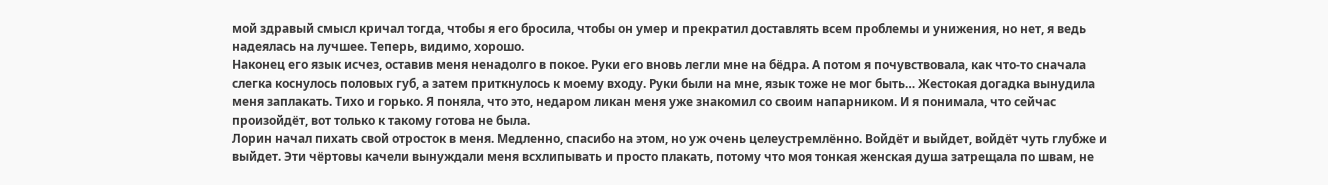мой здравый смысл кричал тогда, чтобы я его бросила, чтобы он умер и прекратил доставлять всем проблемы и унижения, но нет, я ведь надеялась на лучшее. Теперь, видимо, хорошо.
Наконец его язык исчез, оставив меня ненадолго в покое. Руки его вновь легли мне на бёдра. А потом я почувствовала, как что-то сначала слегка коснулось половых губ, а затем приткнулось к моему входу. Руки были на мне, язык тоже не мог быть… Жестокая догадка вынудила меня заплакать. Тихо и горько. Я поняла, что это, недаром ликан меня уже знакомил со своим напарником. И я понимала, что сейчас произойдёт, вот только к такому готова не была.
Лорин начал пихать свой отросток в меня. Медленно, спасибо на этом, но уж очень целеустремлённо. Войдёт и выйдет, войдёт чуть глубже и выйдет. Эти чёртовы качели вынуждали меня всхлипывать и просто плакать, потому что моя тонкая женская душа затрещала по швам, не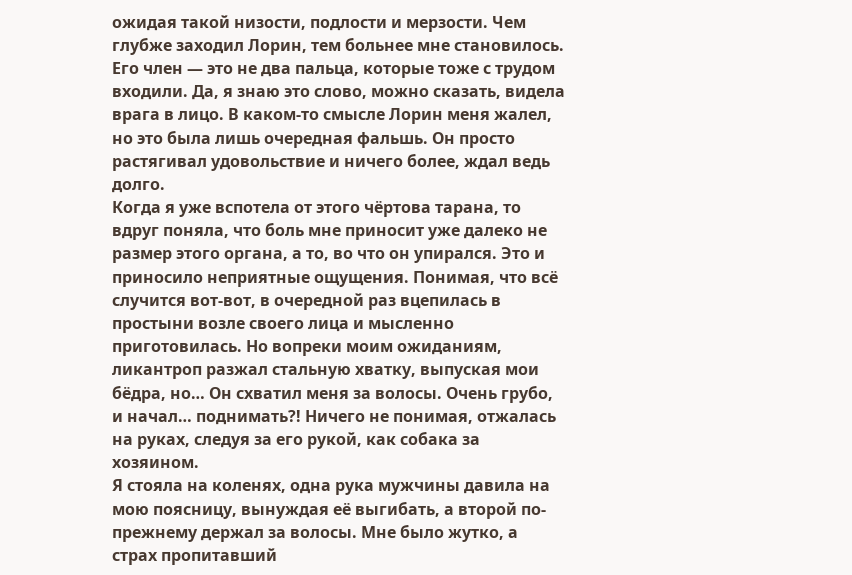ожидая такой низости, подлости и мерзости. Чем глубже заходил Лорин, тем больнее мне становилось. Его член — это не два пальца, которые тоже с трудом входили. Да, я знаю это слово, можно сказать, видела врага в лицо. В каком-то смысле Лорин меня жалел, но это была лишь очередная фальшь. Он просто растягивал удовольствие и ничего более, ждал ведь долго.
Когда я уже вспотела от этого чёртова тарана, то вдруг поняла, что боль мне приносит уже далеко не размер этого органа, а то, во что он упирался. Это и приносило неприятные ощущения. Понимая, что всё случится вот-вот, в очередной раз вцепилась в простыни возле своего лица и мысленно приготовилась. Но вопреки моим ожиданиям, ликантроп разжал стальную хватку, выпуская мои бёдра, но… Он схватил меня за волосы. Очень грубо, и начал… поднимать?! Ничего не понимая, отжалась на руках, следуя за его рукой, как собака за хозяином.
Я стояла на коленях, одна рука мужчины давила на мою поясницу, вынуждая её выгибать, а второй по-прежнему держал за волосы. Мне было жутко, а страх пропитавший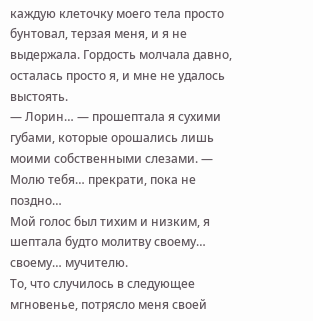каждую клеточку моего тела просто бунтовал, терзая меня, и я не выдержала. Гордость молчала давно, осталась просто я, и мне не удалось выстоять.
— Лорин… — прошептала я сухими губами, которые орошались лишь моими собственными слезами. — Молю тебя… прекрати, пока не поздно…
Мой голос был тихим и низким, я шептала будто молитву своему… своему… мучителю.
То, что случилось в следующее мгновенье, потрясло меня своей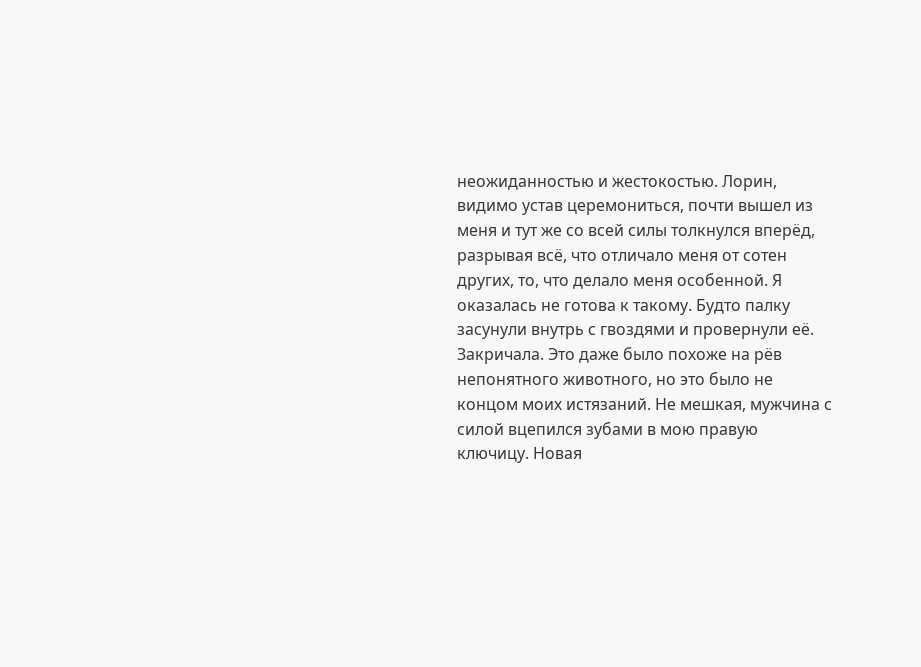неожиданностью и жестокостью. Лорин, видимо устав церемониться, почти вышел из меня и тут же со всей силы толкнулся вперёд, разрывая всё, что отличало меня от сотен других, то, что делало меня особенной. Я оказалась не готова к такому. Будто палку засунули внутрь с гвоздями и провернули её. Закричала. Это даже было похоже на рёв непонятного животного, но это было не концом моих истязаний. Не мешкая, мужчина с силой вцепился зубами в мою правую ключицу. Новая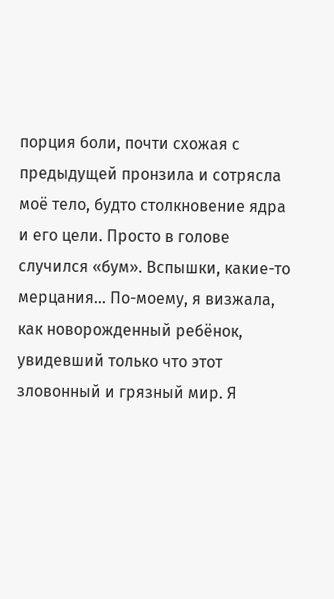порция боли, почти схожая с предыдущей пронзила и сотрясла моё тело, будто столкновение ядра и его цели. Просто в голове случился «бум». Вспышки, какие-то мерцания… По-моему, я визжала, как новорожденный ребёнок, увидевший только что этот зловонный и грязный мир. Я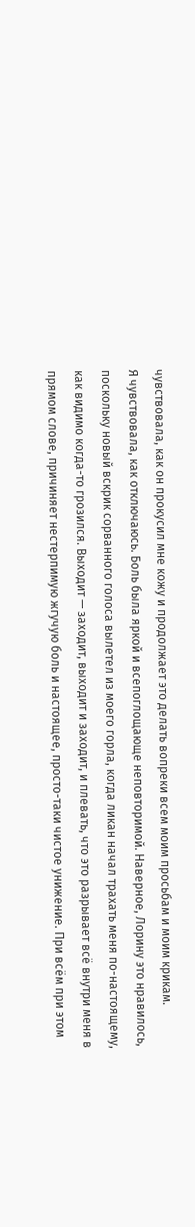чувствовала, как он прокусил мне кожу и продолжает это делать вопреки всем моим просьбам и моим крикам.
Я чувствовала, как отключаюсь. Боль была яркой и всепоглощающе неповторимой. Наверное, Лорину это нравилось, поскольку новый вскрик сорванного голоса вылетел из моего горла, когда ликан начал трахать меня по-настоящему, как видимо когда-то грозился. Выходит — заходит, выходит и заходит, и плевать, что это разрывает всё внутри меня в прямом слове, причиняет нестерпимую жгучую боль и настоящее, просто-таки чистое унижение. При всём при этом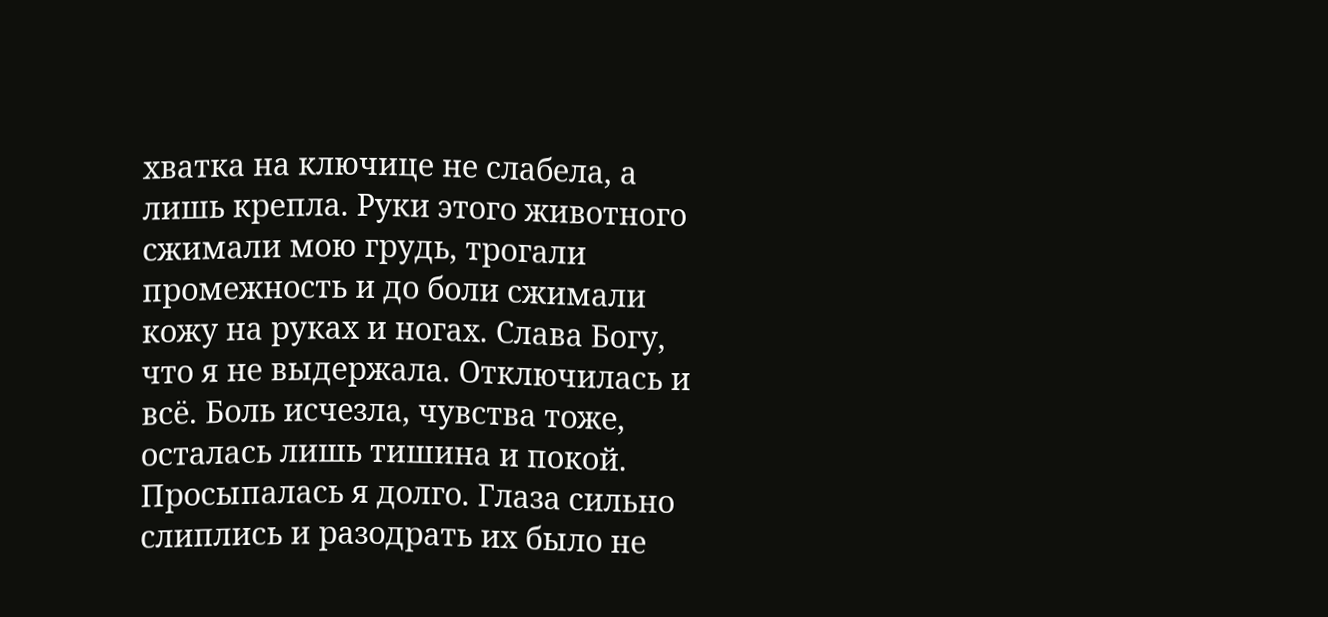хватка на ключице не слабела, а лишь крепла. Руки этого животного сжимали мою грудь, трогали промежность и до боли сжимали кожу на руках и ногах. Слава Богу, что я не выдержала. Отключилась и всё. Боль исчезла, чувства тоже, осталась лишь тишина и покой.
Просыпалась я долго. Глаза сильно слиплись и разодрать их было не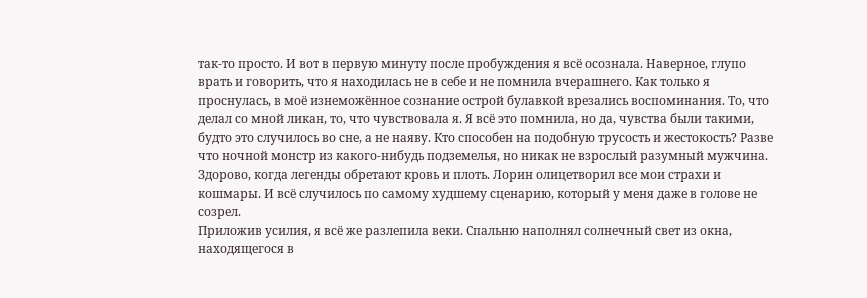так-то просто. И вот в первую минуту после пробуждения я всё осознала. Наверное, глупо врать и говорить, что я находилась не в себе и не помнила вчерашнего. Как только я проснулась, в моё изнеможённое сознание острой булавкой врезались воспоминания. То, что делал со мной ликан, то, что чувствовала я. Я всё это помнила, но да, чувства были такими, будто это случилось во сне, а не наяву. Кто способен на подобную трусость и жестокость? Разве что ночной монстр из какого-нибудь подземелья, но никак не взрослый разумный мужчина. Здорово, когда легенды обретают кровь и плоть. Лорин олицетворил все мои страхи и кошмары. И всё случилось по самому худшему сценарию, который у меня даже в голове не созрел.
Приложив усилия, я всё же разлепила веки. Спальню наполнял солнечный свет из окна, находящегося в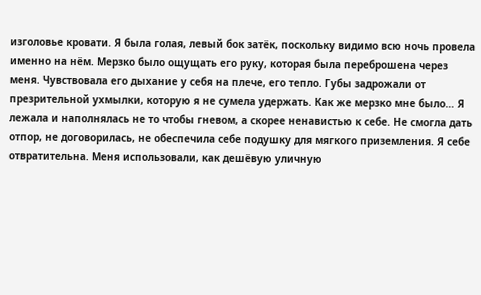изголовье кровати. Я была голая, левый бок затёк, поскольку видимо всю ночь провела именно на нём. Мерзко было ощущать его руку, которая была переброшена через меня. Чувствовала его дыхание у себя на плече, его тепло. Губы задрожали от презрительной ухмылки, которую я не сумела удержать. Как же мерзко мне было… Я лежала и наполнялась не то чтобы гневом, а скорее ненавистью к себе. Не смогла дать отпор, не договорилась, не обеспечила себе подушку для мягкого приземления. Я себе отвратительна. Меня использовали, как дешёвую уличную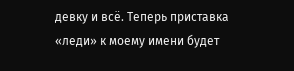девку и всё. Теперь приставка «леди» к моему имени будет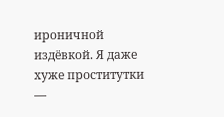ироничной издёвкой. Я даже хуже проститутки —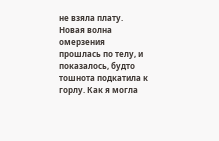не взяла плату. Новая волна омерзения прошлась по телу, и показалось, будто тошнота подкатила к горлу. Как я могла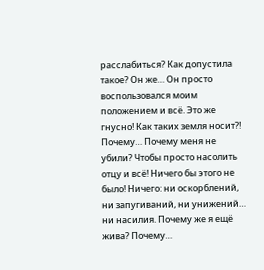расслабиться? Как допустила такое? Он же… Он просто воспользовался моим положением и всё. Это же гнусно! Как таких земля носит?! Почему… Почему меня не убили? Чтобы просто насолить отцу и всё! Ничего бы этого не было! Ничего: ни оскорблений, ни запугиваний, ни унижений… ни насилия. Почему же я ещё жива? Почему…